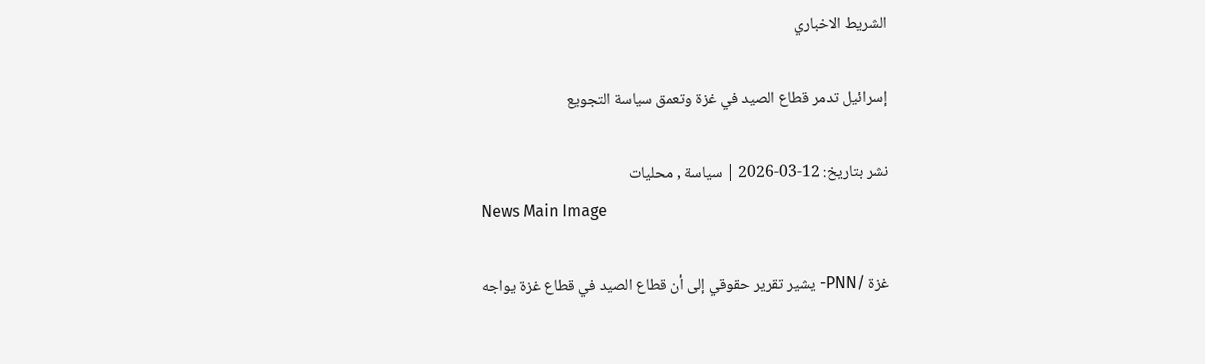الشريط الاخباري

إسرائيل تدمر قطاع الصيد في غزة وتعمق سياسة التجويع

نشر بتاريخ: 12-03-2026 | سياسة , محليات
News Main Image

غزة /PNN- يشير تقرير حقوقي إلى أن قطاع الصيد في قطاع غزة يواجه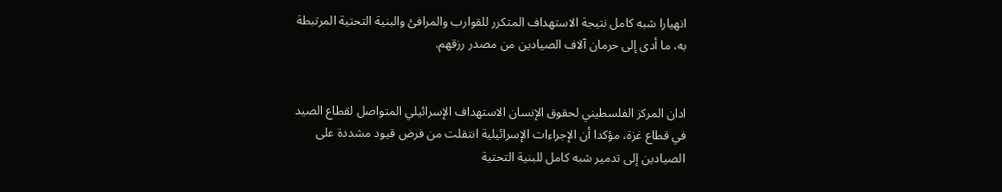انهيارا شبه كامل نتيجة الاستهداف المتكرر للقوارب والمرافئ والبنية التحتية المرتبطة به، ما أدى إلى حرمان آلاف الصيادين من مصدر رزقهم.


ادان المركز الفلسطيني لحقوق الإنسان الاستهداف الإسرائيلي المتواصل لقطاع الصيد في قطاع غزة، مؤكدا أن الإجراءات الإسرائيلية انتقلت من فرض قيود مشددة على الصيادين إلى تدمير شبه كامل للبنية التحتية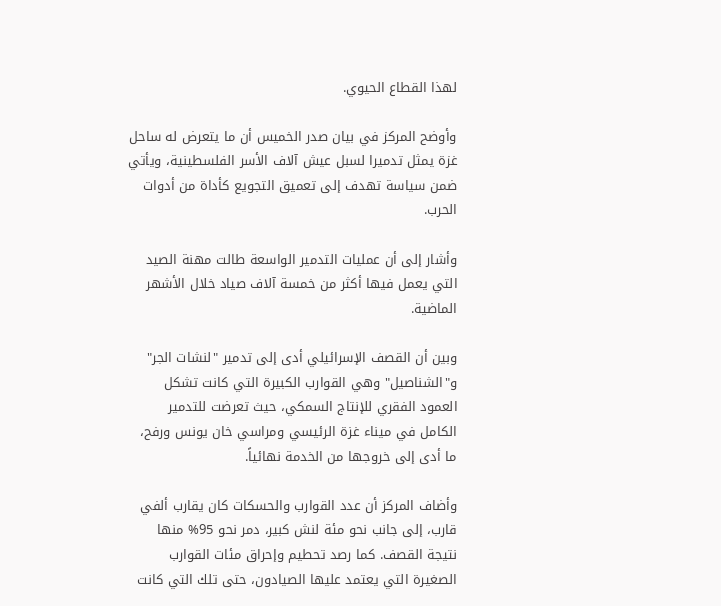لهذا القطاع الحيوي.

وأوضح المركز في بيان صدر الخميس أن ما يتعرض له ساحل غزة يمثل تدميرا لسبل عيش آلاف الأسر الفلسطينية، ويأتي ضمن سياسة تهدف إلى تعميق التجويع كأداة من أدوات الحرب.

وأشار إلى أن عمليات التدمير الواسعة طالت مهنة الصيد التي يعمل فيها أكثر من خمسة آلاف صياد خلال الأشهر الماضية.

وبين أن القصف الإسرائيلي أدى إلى تدمير "لنشات الجر" و"الشناصيل" وهي القوارب الكبيرة التي كانت تشكل العمود الفقري للإنتاج السمكي، حيث تعرضت للتدمير الكامل في ميناء غزة الرئيسي ومراسي خان يونس ورفح، ما أدى إلى خروجها من الخدمة نهائياً.

وأضاف المركز أن عدد القوارب والحسكات كان يقارب ألفي قارب، إلى جانب نحو مئة لنش كبير، دمر نحو 95% منها نتيجة القصف. كما رصد تحطيم وإحراق مئات القوارب الصغيرة التي يعتمد عليها الصيادون، حتى تلك التي كانت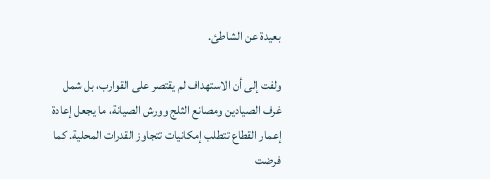بعيدة عن الشاطئ.

ولفت إلى أن الاستهداف لم يقتصر على القوارب، بل شمل غرف الصيادين ومصانع الثلج وورش الصيانة، ما يجعل إعادة إعمار القطاع تتطلب إمكانيات تتجاوز القدرات المحلية. كما فرضت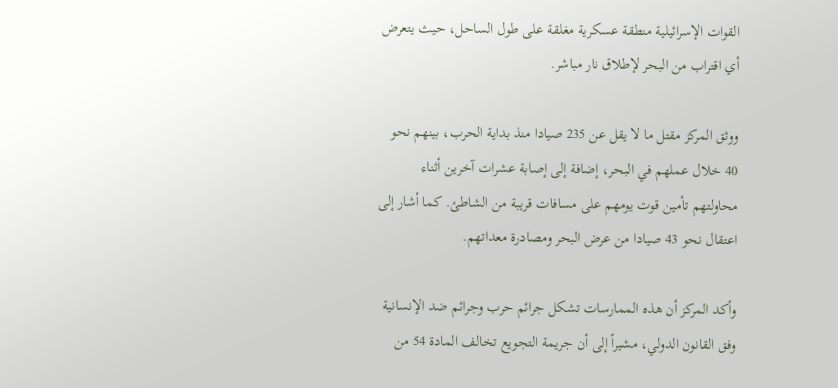القوات الإسرائيلية منطقة عسكرية مغلقة على طول الساحل، حيث يتعرض أي اقتراب من البحر لإطلاق نار مباشر.

ووثق المركز مقتل ما لا يقل عن 235 صيادا منذ بداية الحرب، بينهم نحو 40 خلال عملهم في البحر، إضافة إلى إصابة عشرات آخرين أثناء محاولتهم تأمين قوت يومهم على مسافات قريبة من الشاطئ. كما أشار إلى اعتقال نحو 43 صيادا من عرض البحر ومصادرة معداتهم.

وأكد المركز أن هذه الممارسات تشكل جرائم حرب وجرائم ضد الإنسانية وفق القانون الدولي، مشيراً إلى أن جريمة التجويع تخالف المادة 54 من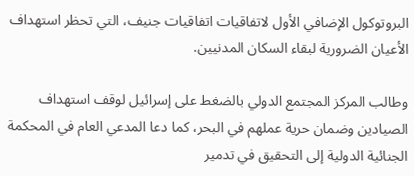البروتوكول الإضافي الأول لاتفاقيات اتفاقيات جنيف، التي تحظر استهداف الأعيان الضرورية لبقاء السكان المدنيين.

وطالب المركز المجتمع الدولي بالضغط على إسرائيل لوقف استهداف الصيادين وضمان حرية عملهم في البحر، كما دعا المدعي العام في المحكمة الجنائية الدولية إلى التحقيق في تدمير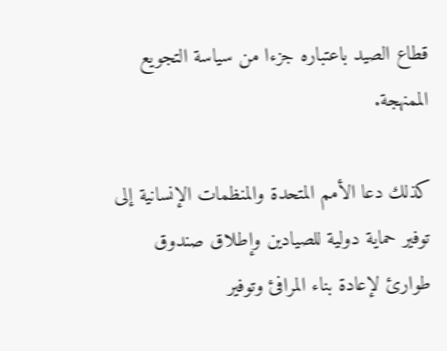قطاع الصيد باعتباره جزءا من سياسة التجويع الممنهجة.

كذلك دعا الأمم المتحدة والمنظمات الإنسانية إلى توفير حماية دولية للصيادين وإطلاق صندوق طوارئ لإعادة بناء المرافئ وتوفير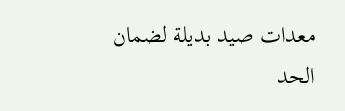معدات صيد بديلة لضمان الحد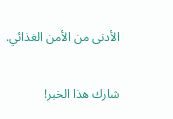الأدنى من الأمن الغذائي.

شارك هذا الخبر!